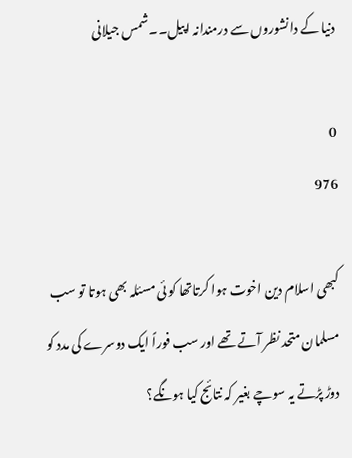دنیا کے دانشوروں سے درمندانہ اپیل۔۔شمس جیلانی

0
976

کبھی اسلام دین اخوت ہوا کرتاتھا کو ئی مسئلہ بھی ہوتا تو سب مسلمان متحد نظر آتے تھے اور سب فوراً ایک دوسرے کی مدد کو دوڑ پڑتے یہ سوچے بغیر کہ نتائج کیا ہونگے؟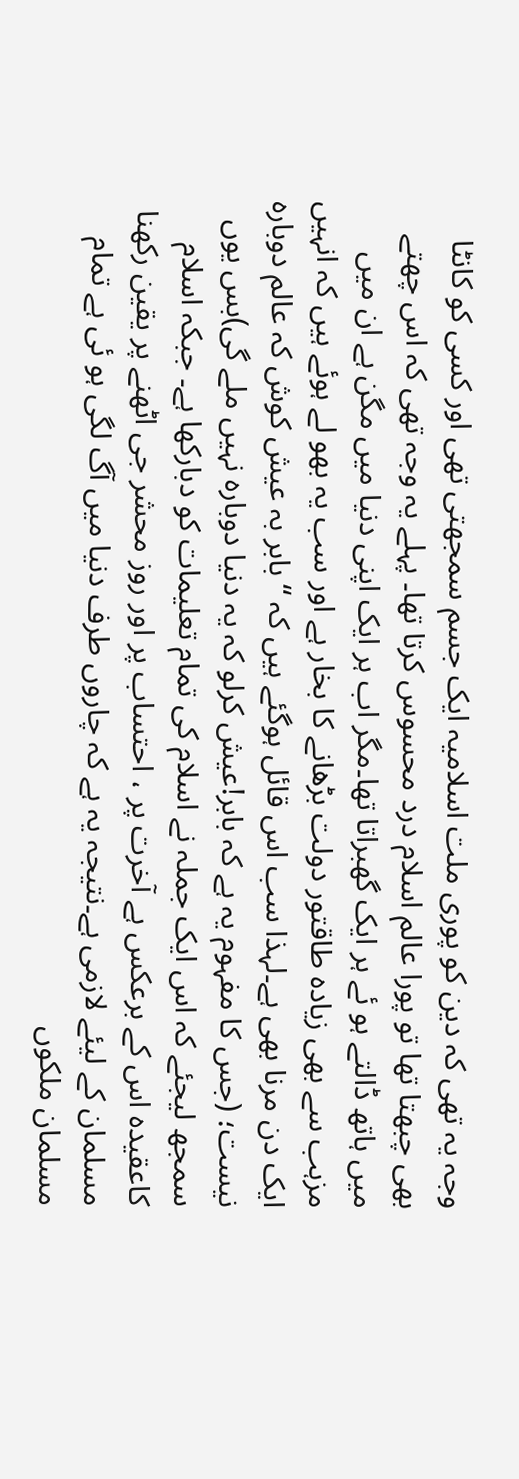وجہ یہ تھی کہ دین کو پوری ملت اسلامیہ ایک جسم سمجھتی تھی اور کسی کو کانٹا بھی چبھتا تھا تو پورا عالم اسلام درد محسوس کرتا تھا۔ پہلے یہ وجہ تھی کہ اس چھتے میں ہاتھ ڈالتے ہو ئے ہر ایک گھبراتا تھا۔مگر اب ہر ایک اپنی دنیا میں مگن ہے ان میں مزہب سے بھی زیادہ طاقتور دولت بڑھانے کا بخار ہے اور سب یہ بھو لے ہوئے ہیں کہ انہیں ایک دن مرنا بھی ہے۔لہذا سب اس قائل ہوگئے ہیں کہ “ بابر بہ عیش کوش کہ عالم دوبارہ نیست؛ (جس کا مفہوم یہ ہے کہ بابر!عیش کرلو کہ یہ دنیا دوبارہ نہیں ملے گی)بس یوں سمجھ لیجئے کہ اس ایک جملہ نے اسلام کی تمام تعلیمات کو دبارکھا ہے۔ جبکہ اسلام کاعقیدہ اس کے برعکس ہے آخرت پر ، احتساب پر اور روز محشر جی اٹھنے پر یقین رکھنا مسلمان کے لیئے لازمی ہے۔نتیجہ یہ ہے کہ چاروں طرف دنیا میں آگ لگی ہو ئی ہے تمام مسلمان ملکوں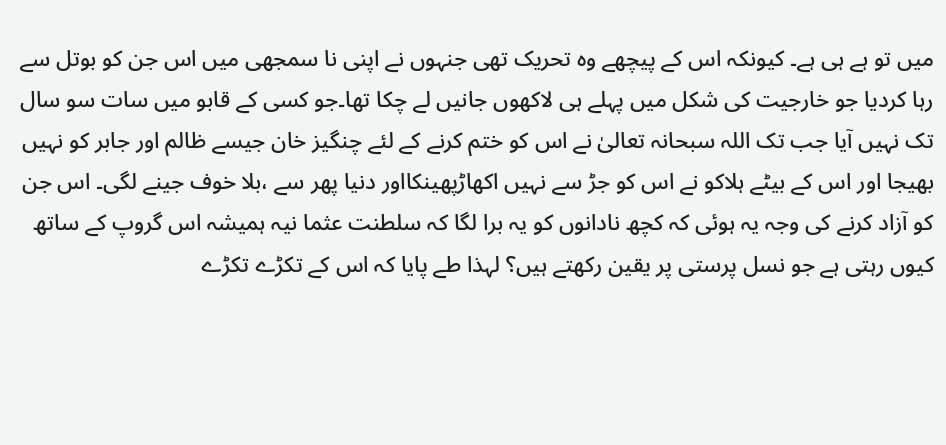میں تو ہے ہی ہے۔ کیونکہ اس کے پیچھے وہ تحریک تھی جنہوں نے اپنی نا سمجھی میں اس جن کو بوتل سے رہا کردیا جو خارجیت کی شکل میں پہلے ہی لاکھوں جانیں لے چکا تھا۔جو کسی کے قابو میں سات سو سال تک نہیں آیا جب تک اللہ سبحانہ تعالیٰ نے اس کو ختم کرنے کے لئے چنگیز خان جیسے ظالم اور جابر کو نہیں بھیجا اور اس کے بیٹے ہلاکو نے اس کو جڑ سے نہیں اکھاڑپھینکااور دنیا پھر سے ،بلا خوف جینے لگی۔ اس جن کو آزاد کرنے کی وجہ یہ ہوئی کہ کچھ نادانوں کو یہ برا لگا کہ سلطنت عثما نیہ ہمیشہ اس گروپ کے ساتھ کیوں رہتی ہے جو نسل پرستی پر یقین رکھتے ہیں؟ لہذا طے پایا کہ اس کے تکڑے تکڑے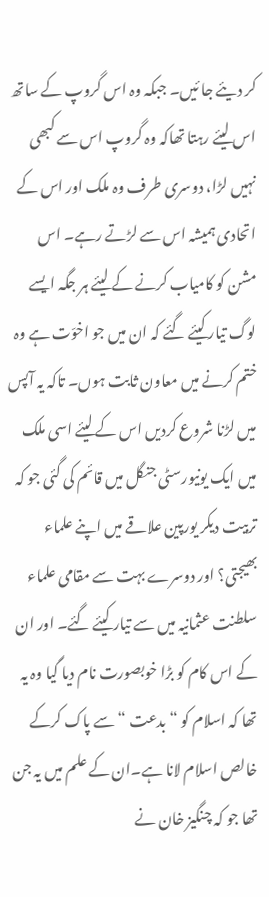کر دیئے جا ئیں۔ جبکہ وہ اس گروپ کے ساتھ اس لیئے رہتا تھاکہ وہ گروپ اس سے کبھی نہیں لڑا، دوسری طرف وہ ملک اور اس کے اتحادی ہمیشہ اس سے لڑتے رہے۔ اس مشن کو کامیاب کرنے کے لیئے ہر جگہ ایسے لوگ تیار کیئے گئے کہ ان میں جو اخوّت ہے وہ ختم کرنے میں معاون ثابت ہوں۔ تاکہ یہ آپس میں لڑنا شروع کردیں اس کے لیئے اسی ملک میں ایک یونیورسٹی جنگل میں قائم کی گئی جو کہ تربیت دیکر یورپین علاقے میں اپنے علماء بھیجتی؟ اور دوسرے بہت سے مقامی علماء سلطنت عثمانیہ میں سے تیار کیئے گئے۔ اور ان کے اس کام کو بڑا خوبصورت نام دیا گیا وہ یہ تھا کہ اسلام کو “بدعت “سے پاک کرکے خالص اسلام لانا ہے۔ان کے علم میں یہ جن تھا جو کہ چنگیز خان نے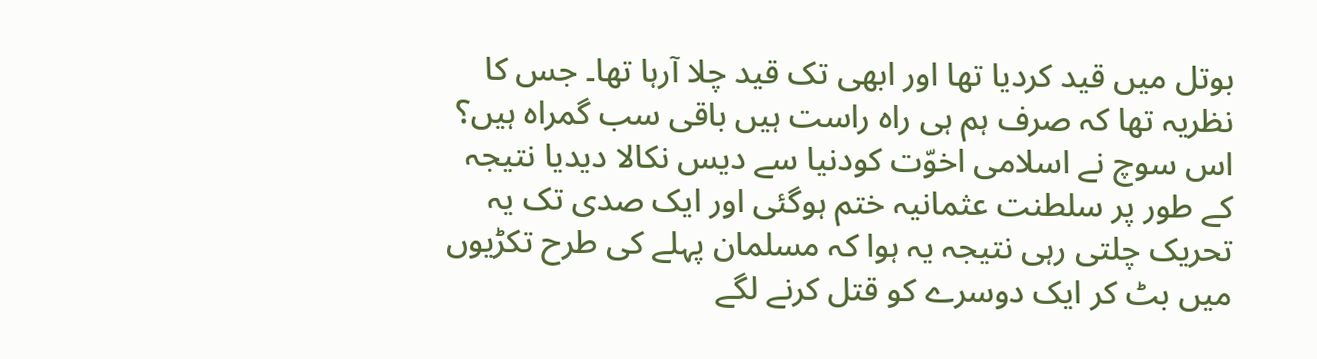بوتل میں قید کردیا تھا اور ابھی تک قید چلا آرہا تھا۔ جس کا نظریہ تھا کہ صرف ہم ہی راہ راست ہیں باقی سب گمراہ ہیں؟ اس سوچ نے اسلامی اخوّت کودنیا سے دیس نکالا دیدیا نتیجہ کے طور پر سلطنت عثمانیہ ختم ہوگئی اور ایک صدی تک یہ تحریک چلتی رہی نتیجہ یہ ہوا کہ مسلمان پہلے کی طرح تکڑیوں میں بٹ کر ایک دوسرے کو قتل کرنے لگے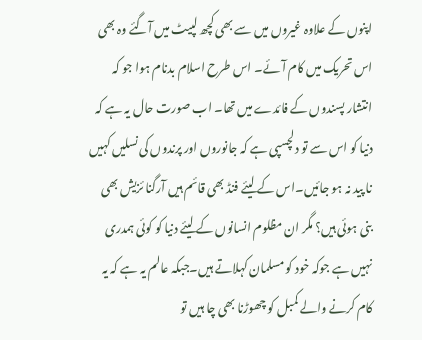اپنوں کے علاوہ غیروں میں سے بھی کچھ لپیٹ میں آگئے وہ بھی اس تحریک میں کام آئے۔ اس طرح اسلام بدنام ہوا جو کہ انتشار پسندوں کے فائدے میں تھا۔ اب صورت حال یہ ہے کہ دنیا کو اس سے تو دلچسپی ہے کہ جانوروں اور پرندوں کی نسلیں کہیں نا پید نہ ہو جائیں۔اس کے لیئے فنڈ بھی قائم ہیں آرگنا ئزیش بھی بنی ہوئی ہیں؟ مگر ان مظلوم انسانوں کے لیئے دنیا کو کوئی ہمدری نہیں ہے جوکہ خود کو مسلمان کہلاتے ہیں۔جبکہ عالم یہ ہے کہ یہ کام کرنے والے کمبل کو چھوڑنا بھی چا ہیں تو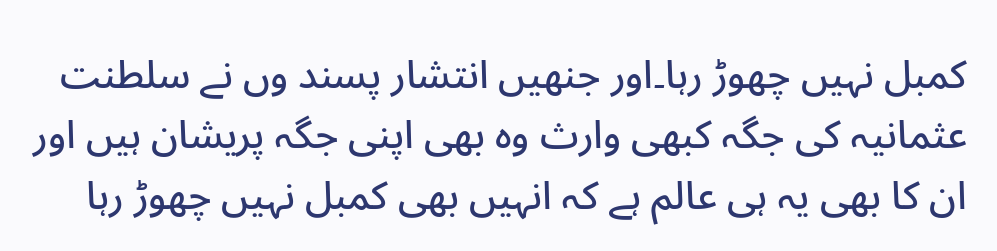کمبل نہیں چھوڑ رہا۔اور جنھیں انتشار پسند وں نے سلطنت عثمانیہ کی جگہ کبھی وارث وہ بھی اپنی جگہ پریشان ہیں اور ان کا بھی یہ ہی عالم ہے کہ انہیں بھی کمبل نہیں چھوڑ رہا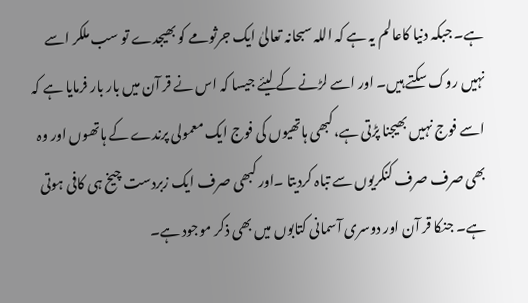ہے۔ جبکہ دنیا کاعالم یہ ہے کہ اللہ سبحانہ تعالیٰ ایک جرثومے کو بھیجدے تو سب ملکر اسے نہیں روک سکتے ہیں۔ اور اسے لڑنے کے لیئے جیسا کہ اس نے قر آن میں بار بار فرمایا ہے کہ اسے فوج نہیں بھیجنا پڑتی ہے،کبھی ہاتھیوں کی فوج ایک معمولی پرندے کے ہاتھوں اور وہ بھی صرف صرف کنکریوں سے تباہ کردیتا ۔اور کبھی صرف ایک زبردست چیخ ہی کافی ہوتی ہے۔ جنکا قر آن اور دوسری آسمانی کتابوں میں بھی ذکر موجود ہے۔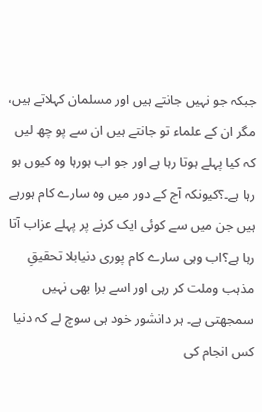جبکہ جو نہیں جانتے ہیں اور مسلمان کہلاتے ہیں، مگر ان کے علماء تو جانتے ہیں ان سے پو چھ لیں کہ کیا پہلے ہوتا رہا ہے اور جو اب ہورہا وہ کیوں ہو رہا ہے۔؟کیونکہ آج کے دور میں وہ سارے کام ہورہے ہیں جن میں سے کوئی ایک کرنے پر پہلے عزاب آتا رہا ہے؟اب وہی سارے کام پوری دنیابلا تحقیقِ مذہب وملت کر رہی اور اسے برا بھی نہیں سمجھتی ہے۔ ہر دانشور خود ہی سوچ لے کہ دنیا کس انجام کی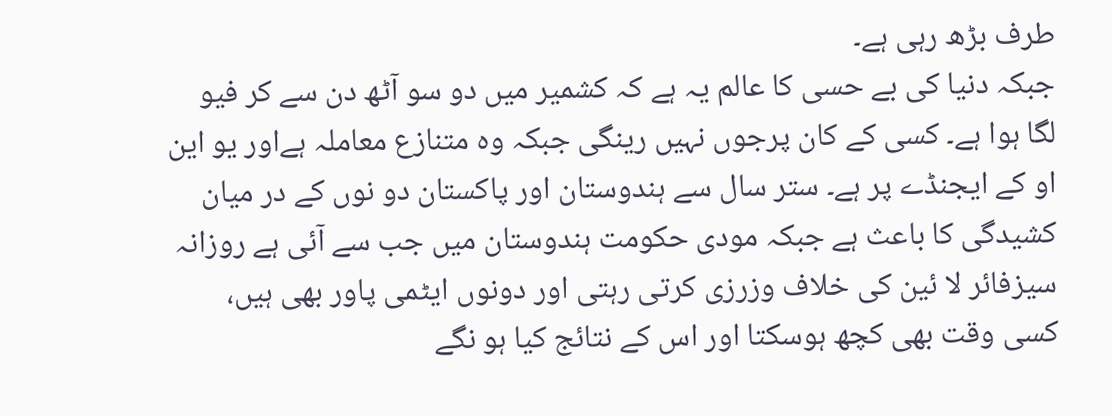طرف بڑھ رہی ہے۔
جبکہ دنیا کی بے حسی کا عالم یہ ہے کہ کشمیر میں دو سو آٹھ دن سے کر فیو لگا ہوا ہے۔ کسی کے کان پرجوں نہیں رینگی جبکہ وہ متنازع معاملہ ہےاور یو این او کے ایجنڈے پر ہے۔ ستر سال سے ہندوستان اور پاکستان دو نوں کے در میان کشیدگی کا باعث ہے جبکہ مودی حکومت ہندوستان میں جب سے آئی ہے روزانہ سیزفائر لا ئین کی خلاف وزرزی کرتی رہتی اور دونوں ایٹمی پاور بھی ہیں، کسی وقت بھی کچھ ہوسکتا اور اس کے نتائج کیا ہو نگے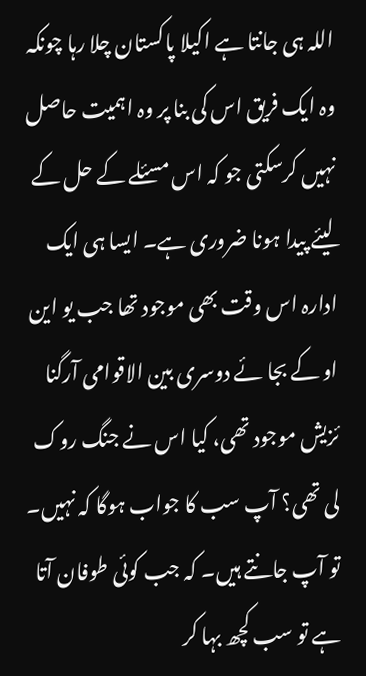اللہ ہی جانتا ہے اکیلا پاکستان چلا رہا چونکہ وہ ایک فریق اس کی بنا پر وہ اہمیت حاصل نہیں کرسکتی جو کہ اس مسئلے کے حل کے لیئے پیدا ہونا ضروری ہے۔ ایسا ہی ایک ادارہ اس وقت بھی موجود تھا جب یو این او کے بجا ئے دوسری بین الاقوامی آرگنا ئزیش موجود تھی، کیا اس نے جنگ روک لی تھی؟ آپ سب کا جواب ہوگا کہ نہیں۔ تو آپ جانتے ہیں۔ کہ جب کوئی طوفان آتا ہے تو سب کچھ بہا کر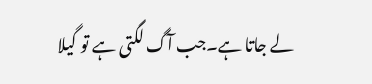لے جاتا ہے۔جب آگ لگتی ہے تو گیلا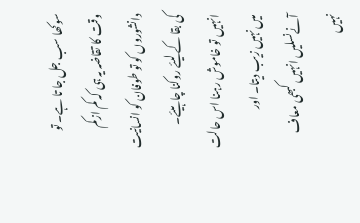سوکھا سب جل جا تا ہے۔ تو وقت کا تقاضہ یہ ہی کہ کم ازکم دانشوروں کو تو طوفان کو انسانیت کی بقا کے لیئے روکنا چا ہیئے۔ انہیں تو خاموش رہنا اس حالت میں نہیں زیب دیتا۔ اور آنےنسلیں انہیں کبھی معاف نہیں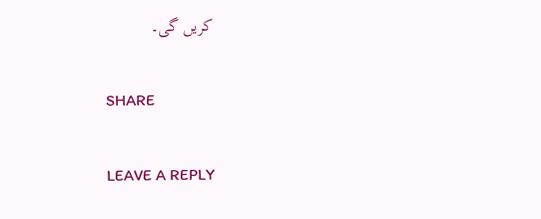کریں گی۔

SHARE

LEAVE A REPLY